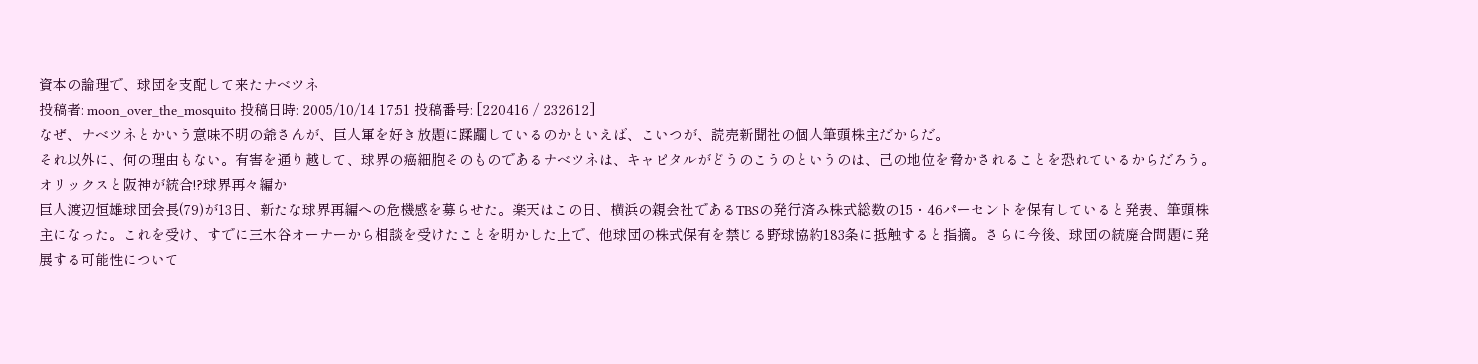資本の論理で、球団を支配して来たナベツネ
投稿者: moon_over_the_mosquito 投稿日時: 2005/10/14 17:51 投稿番号: [220416 / 232612]
なぜ、ナベツネとかいう意味不明の爺さんが、巨人軍を好き放題に蹂躙しているのかといえば、こいつが、読売新聞社の個人筆頭株主だからだ。
それ以外に、何の理由もない。有害を通り越して、球界の癌細胞そのものであるナベツネは、キャピタルがどうのこうのというのは、己の地位を脅かされることを恐れているからだろう。
オリックスと阪神が統合!?球界再々編か
巨人渡辺恒雄球団会長(79)が13日、新たな球界再編への危機感を募らせた。楽天はこの日、横浜の親会社であるTBSの発行済み株式総数の15・46パーセントを保有していると発表、筆頭株主になった。これを受け、すでに三木谷オーナーから相談を受けたことを明かした上で、他球団の株式保有を禁じる野球協約183条に抵触すると指摘。さらに今後、球団の統廃合問題に発展する可能性について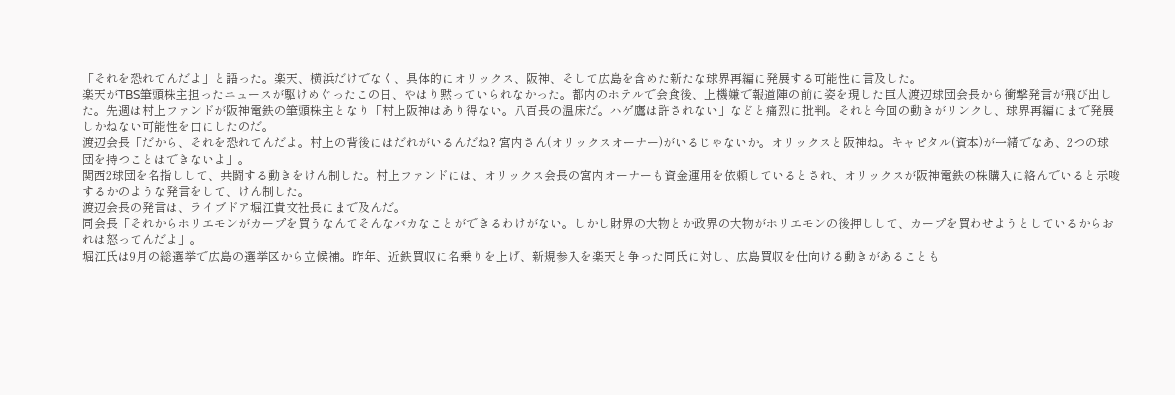「それを恐れてんだよ」と語った。楽天、横浜だけでなく、具体的にオリックス、阪神、そして広島を含めた新たな球界再編に発展する可能性に言及した。
楽天がTBS筆頭株主担ったニュースが駆けめぐったこの日、やはり黙っていられなかった。都内のホテルで会食後、上機嫌で報道陣の前に姿を現した巨人渡辺球団会長から衝撃発言が飛び出した。先週は村上ファンドが阪神電鉄の筆頭株主となり「村上阪神はあり得ない。八百長の温床だ。ハゲ鷹は許されない」などと痛烈に批判。それと今回の動きがリンクし、球界再編にまで発展しかねない可能性を口にしたのだ。
渡辺会長「だから、それを恐れてんだよ。村上の背後にはだれがいるんだね? 宮内さん(オリックスオーナー)がいるじゃないか。オリックスと阪神ね。キャピタル(資本)が一緒でなあ、2つの球団を持つことはできないよ」。
関西2球団を名指しして、共闘する動きをけん制した。村上ファンドには、オリックス会長の宮内オーナーも資金運用を依頼しているとされ、オリックスが阪神電鉄の株購入に絡んでいると示唆するかのような発言をして、けん制した。
渡辺会長の発言は、ライブドア堀江貴文社長にまで及んだ。
同会長「それからホリエモンがカープを買うなんてそんなバカなことができるわけがない。しかし財界の大物とか政界の大物がホリエモンの後押しして、カープを買わせようとしているからおれは怒ってんだよ」。
堀江氏は9月の総選挙で広島の選挙区から立候補。昨年、近鉄買収に名乗りを上げ、新規参入を楽天と争った同氏に対し、広島買収を仕向ける動きがあることも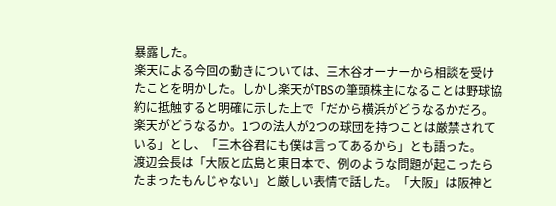暴露した。
楽天による今回の動きについては、三木谷オーナーから相談を受けたことを明かした。しかし楽天がTBSの筆頭株主になることは野球協約に抵触すると明確に示した上で「だから横浜がどうなるかだろ。楽天がどうなるか。1つの法人が2つの球団を持つことは厳禁されている」とし、「三木谷君にも僕は言ってあるから」とも語った。
渡辺会長は「大阪と広島と東日本で、例のような問題が起こったらたまったもんじゃない」と厳しい表情で話した。「大阪」は阪神と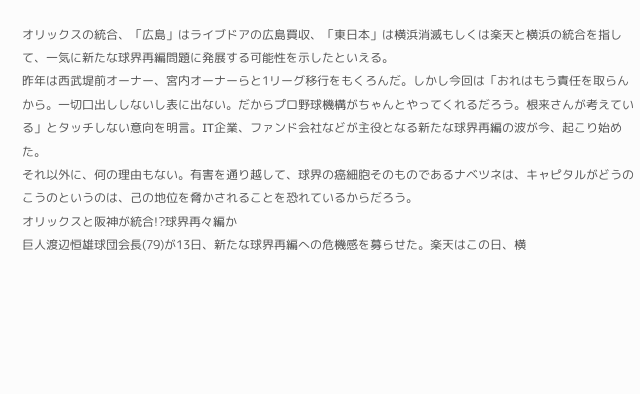オリックスの統合、「広島」はライブドアの広島買収、「東日本」は横浜消滅もしくは楽天と横浜の統合を指して、一気に新たな球界再編問題に発展する可能性を示したといえる。
昨年は西武堤前オーナー、宮内オーナーらと1リーグ移行をもくろんだ。しかし今回は「おれはもう責任を取らんから。一切口出ししないし表に出ない。だからプロ野球機構がちゃんとやってくれるだろう。根来さんが考えている」とタッチしない意向を明言。IT企業、ファンド会社などが主役となる新たな球界再編の波が今、起こり始めた。
それ以外に、何の理由もない。有害を通り越して、球界の癌細胞そのものであるナベツネは、キャピタルがどうのこうのというのは、己の地位を脅かされることを恐れているからだろう。
オリックスと阪神が統合!?球界再々編か
巨人渡辺恒雄球団会長(79)が13日、新たな球界再編への危機感を募らせた。楽天はこの日、横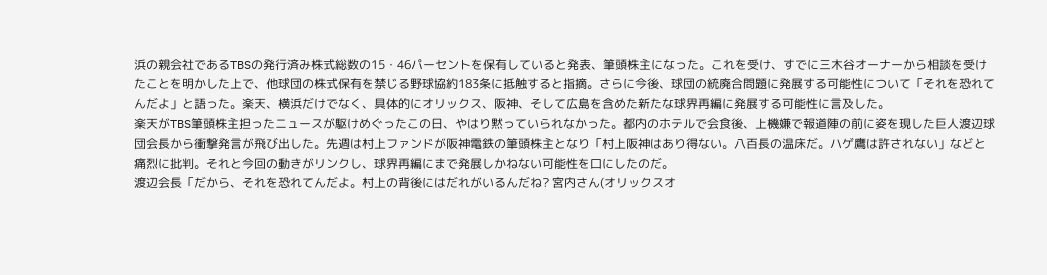浜の親会社であるTBSの発行済み株式総数の15・46パーセントを保有していると発表、筆頭株主になった。これを受け、すでに三木谷オーナーから相談を受けたことを明かした上で、他球団の株式保有を禁じる野球協約183条に抵触すると指摘。さらに今後、球団の統廃合問題に発展する可能性について「それを恐れてんだよ」と語った。楽天、横浜だけでなく、具体的にオリックス、阪神、そして広島を含めた新たな球界再編に発展する可能性に言及した。
楽天がTBS筆頭株主担ったニュースが駆けめぐったこの日、やはり黙っていられなかった。都内のホテルで会食後、上機嫌で報道陣の前に姿を現した巨人渡辺球団会長から衝撃発言が飛び出した。先週は村上ファンドが阪神電鉄の筆頭株主となり「村上阪神はあり得ない。八百長の温床だ。ハゲ鷹は許されない」などと痛烈に批判。それと今回の動きがリンクし、球界再編にまで発展しかねない可能性を口にしたのだ。
渡辺会長「だから、それを恐れてんだよ。村上の背後にはだれがいるんだね? 宮内さん(オリックスオ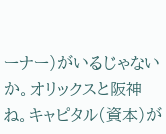ーナー)がいるじゃないか。オリックスと阪神ね。キャピタル(資本)が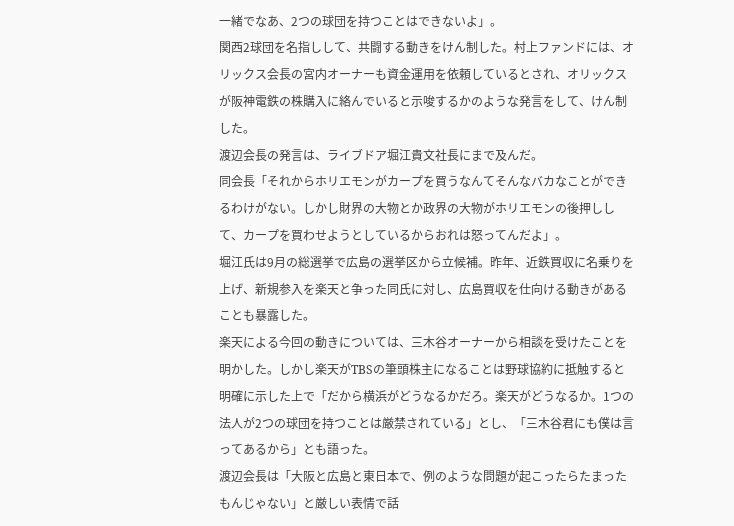一緒でなあ、2つの球団を持つことはできないよ」。
関西2球団を名指しして、共闘する動きをけん制した。村上ファンドには、オリックス会長の宮内オーナーも資金運用を依頼しているとされ、オリックスが阪神電鉄の株購入に絡んでいると示唆するかのような発言をして、けん制した。
渡辺会長の発言は、ライブドア堀江貴文社長にまで及んだ。
同会長「それからホリエモンがカープを買うなんてそんなバカなことができるわけがない。しかし財界の大物とか政界の大物がホリエモンの後押しして、カープを買わせようとしているからおれは怒ってんだよ」。
堀江氏は9月の総選挙で広島の選挙区から立候補。昨年、近鉄買収に名乗りを上げ、新規参入を楽天と争った同氏に対し、広島買収を仕向ける動きがあることも暴露した。
楽天による今回の動きについては、三木谷オーナーから相談を受けたことを明かした。しかし楽天がTBSの筆頭株主になることは野球協約に抵触すると明確に示した上で「だから横浜がどうなるかだろ。楽天がどうなるか。1つの法人が2つの球団を持つことは厳禁されている」とし、「三木谷君にも僕は言ってあるから」とも語った。
渡辺会長は「大阪と広島と東日本で、例のような問題が起こったらたまったもんじゃない」と厳しい表情で話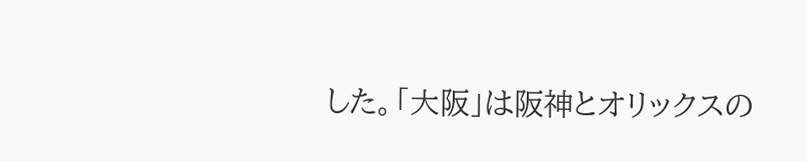した。「大阪」は阪神とオリックスの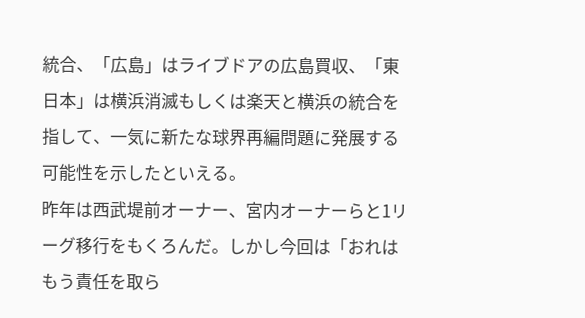統合、「広島」はライブドアの広島買収、「東日本」は横浜消滅もしくは楽天と横浜の統合を指して、一気に新たな球界再編問題に発展する可能性を示したといえる。
昨年は西武堤前オーナー、宮内オーナーらと1リーグ移行をもくろんだ。しかし今回は「おれはもう責任を取ら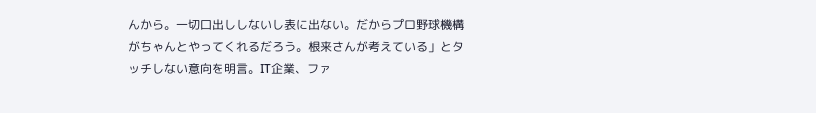んから。一切口出ししないし表に出ない。だからプロ野球機構がちゃんとやってくれるだろう。根来さんが考えている」とタッチしない意向を明言。IT企業、ファ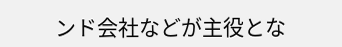ンド会社などが主役とな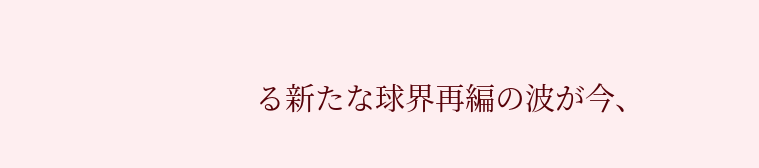る新たな球界再編の波が今、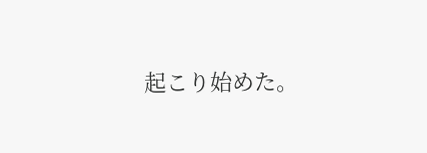起こり始めた。